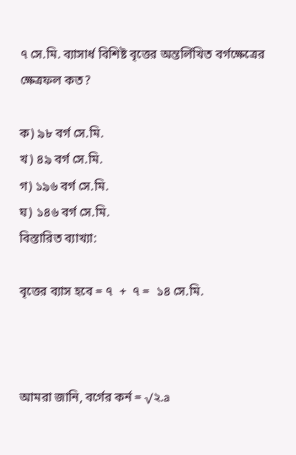৭ সে.মি. ব্যাসার্ধ বিশিষ্ট বৃত্তের অন্তর্লিখিত বর্গক্ষেত্রের ক্ষেত্রফল কত?

ক) ৯৮ বর্গ সে.মি.
খ) ৪৯ বর্গ সে.মি.
গ) ১৯৬ বর্গ সে.মি.
ঘ) ১৪৬ বর্গ সে.মি.
বিস্তারিত ব্যাখ্যা:

বৃত্তের ব্যাস হবে = ৭  +  ৭ =  ১৪ সে.মি.



আমরা জানি, বর্গের কর্ন = √২.a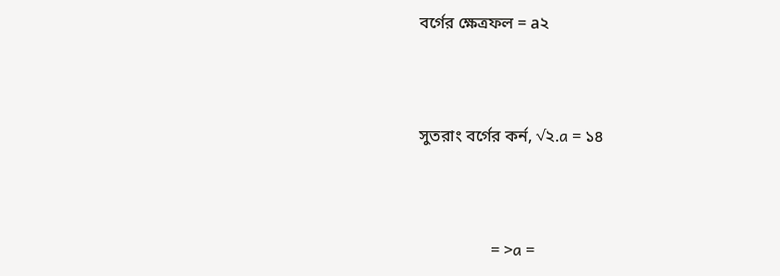বর্গের ক্ষেত্রফল = a২



সুতরাং বর্গের কর্ন, √২.a = ১৪



                  = >a =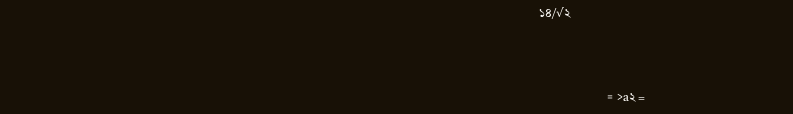১৪/√২



                 = >a২ =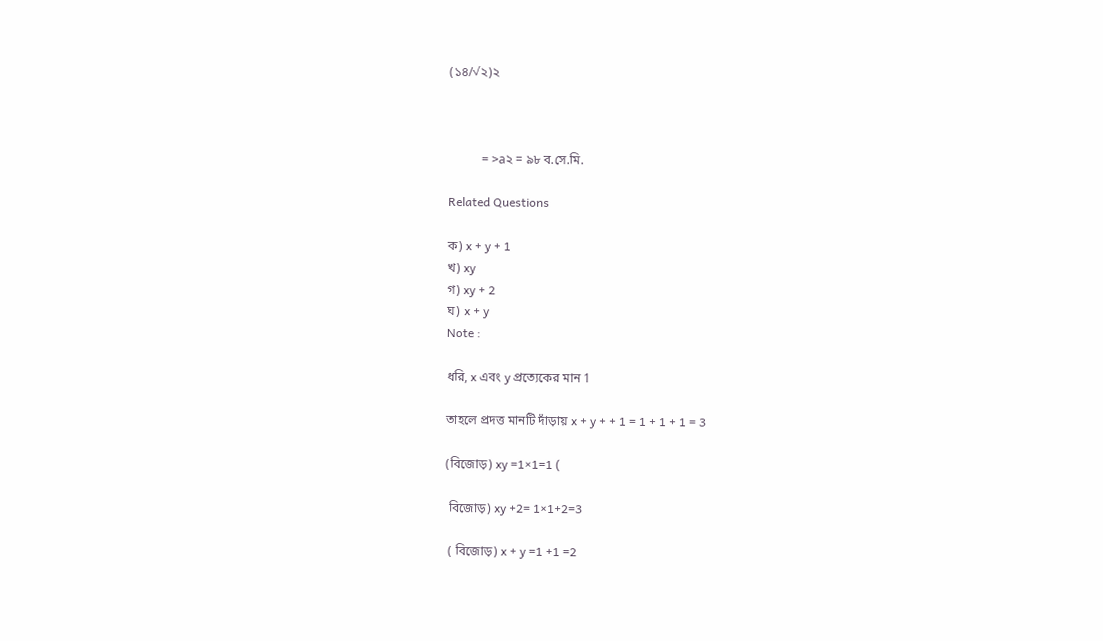(১৪/√২)২



           = >a২ = ৯৮ ব.সে.মি.

Related Questions

ক) x + y + 1
খ) xy
গ) xy + 2
ঘ) x + y
Note :

ধরি, x এবং y প্রত্যেকের মান 1

তাহলে প্রদত্ত মানটি দাঁড়ায় x + y + + 1 = 1 + 1 + 1 = 3

(বিজোড়) xy =1×1=1 (

 বিজোড়) xy +2= 1×1+2=3

 ( বিজোড়) x + y =1 +1 =2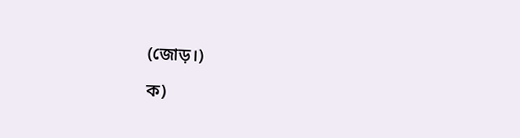(জোড়।)

ক)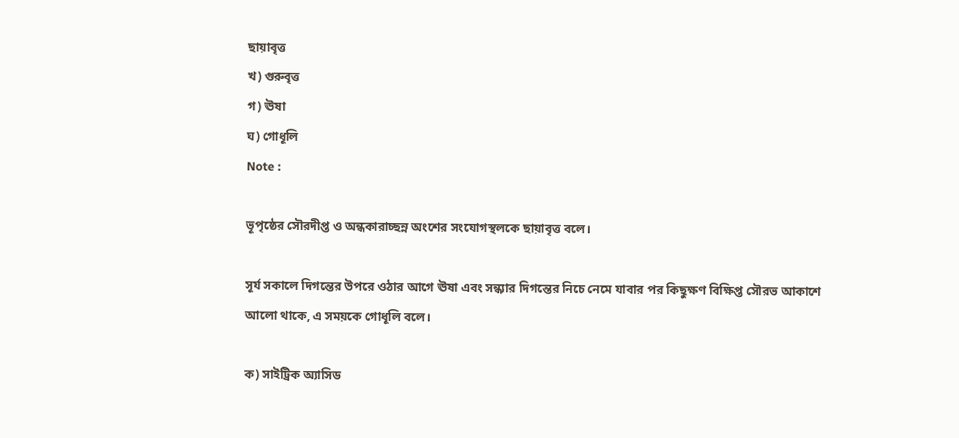ছায়াবৃত্ত
খ) গুরুবৃত্ত
গ) ঊষা
ঘ) গোধূলি
Note :

ভূপৃষ্ঠের সৌরদীপ্ত ও অন্ধকারাচ্ছন্ন অংশের সংযোগস্থলকে ছায়াবৃত্ত বলে।

সূর্য সকালে দিগন্তের উপরে ওঠার আগে ঊষা এবং সন্ধ্যার দিগন্তের নিচে নেমে যাবার পর কিছুক্ষণ বিক্ষিপ্ত সৌরভ আকাশে আলো থাকে, এ সময়কে গোধূলি বলে।

ক) সাইট্রিক অ্যাসিড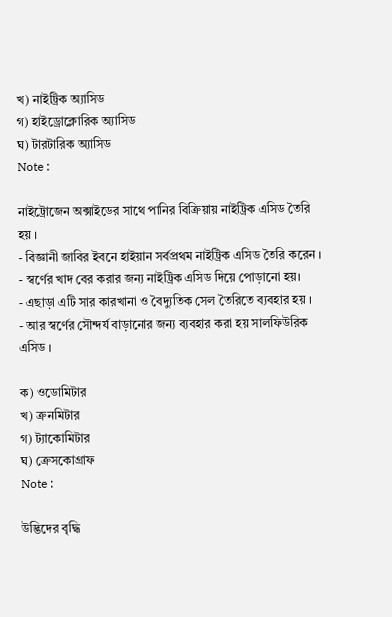খ) নাইট্রিক অ্যাসিড
গ) হাইড্রোক্লোরিক অ্যাসিড
ঘ) টারটারিক অ্যাসিড
Note :

নাইট্রোজেন অক্সাইডের সাথে পানির বিক্রিয়ায় নাইট্রিক এসিড তৈরি হয় ।
- বিজ্ঞানী জাবির ইবনে হাইয়ান সর্বপ্রথম নাইট্রিক এসিড তৈরি করেন ।
- স্বর্ণের খাদ বের করার জন্য নাইট্রিক এসিড দিয়ে পোড়ানো হয়।
- এছাড়া এটি সার কারখানা ও বৈদ্যুতিক সেল তৈরিতে ব্যবহার হয় ।
- আর স্বর্ণের সৌন্দর্য বাড়ানোর জন্য ব্যবহার করা হয় সালফিউরিক এসিড ।

ক) ওডোমিটার
খ) ক্রনমিটার
গ) ট্যাকোমিটার
ঘ) ক্রেসকোগ্রাফ
Note :

উদ্ভিদের বৃদ্ধি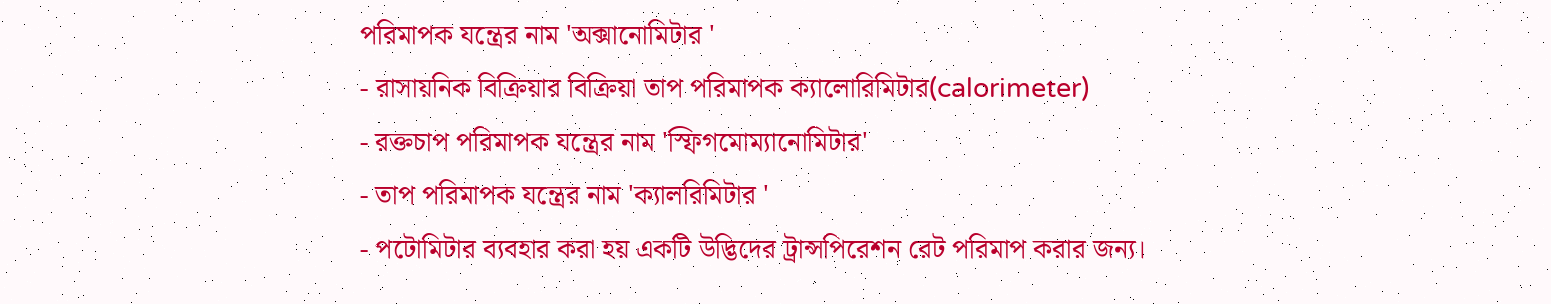পরিমাপক যন্ত্রের নাম 'অক্সানোমিটার '
- রাসায়নিক বিক্রিয়ার বিক্রিয়া তাপ পরিমাপক ক্যালোরিমিটার(calorimeter)
- রক্তচাপ পরিমাপক যন্ত্রের নাম 'স্ফিগমোম্যানোমিটার'
- তাপ পরিমাপক যন্ত্রের নাম 'ক্যালরিমিটার '
- পটোমিটার ব্যবহার করা হয় একটি উদ্ভিদের ট্রান্সপিরেশন রেট পরিমাপ করার জন্য।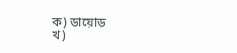ক) ডায়োড
খ)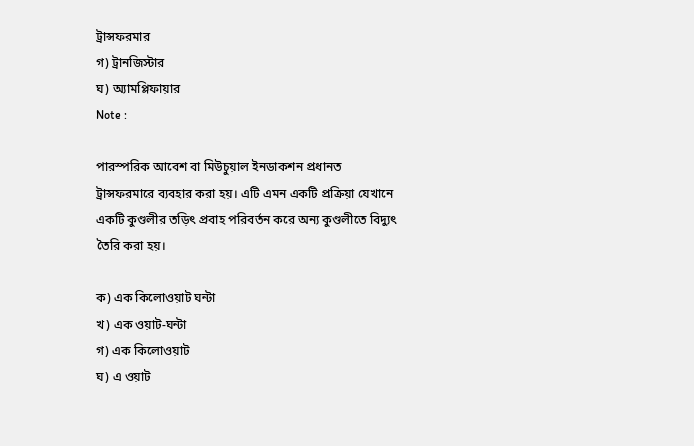ট্রান্সফরমার
গ) ট্রানজিস্টার
ঘ) অ্যামপ্লিফায়ার
Note :

পারস্পরিক আবেশ বা মিউচুয়াল ইনডাকশন প্রধানত ট্রান্সফরমারে ব্যবহার করা হয়। এটি এমন একটি প্রক্রিয়া যেখানে একটি কুণ্ডলীর তড়িৎ প্রবাহ পরিবর্তন করে অন্য কুণ্ডলীতে বিদ্যুৎ তৈরি করা হয়।

ক) এক কিলোওয়াট ঘন্টা
খ) এক ওয়াট-ঘন্টা
গ) এক কিলোওয়াট
ঘ) এ ওয়াট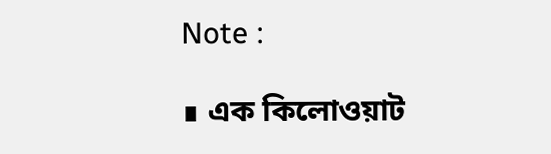Note :

∎ এক কিলোওয়াট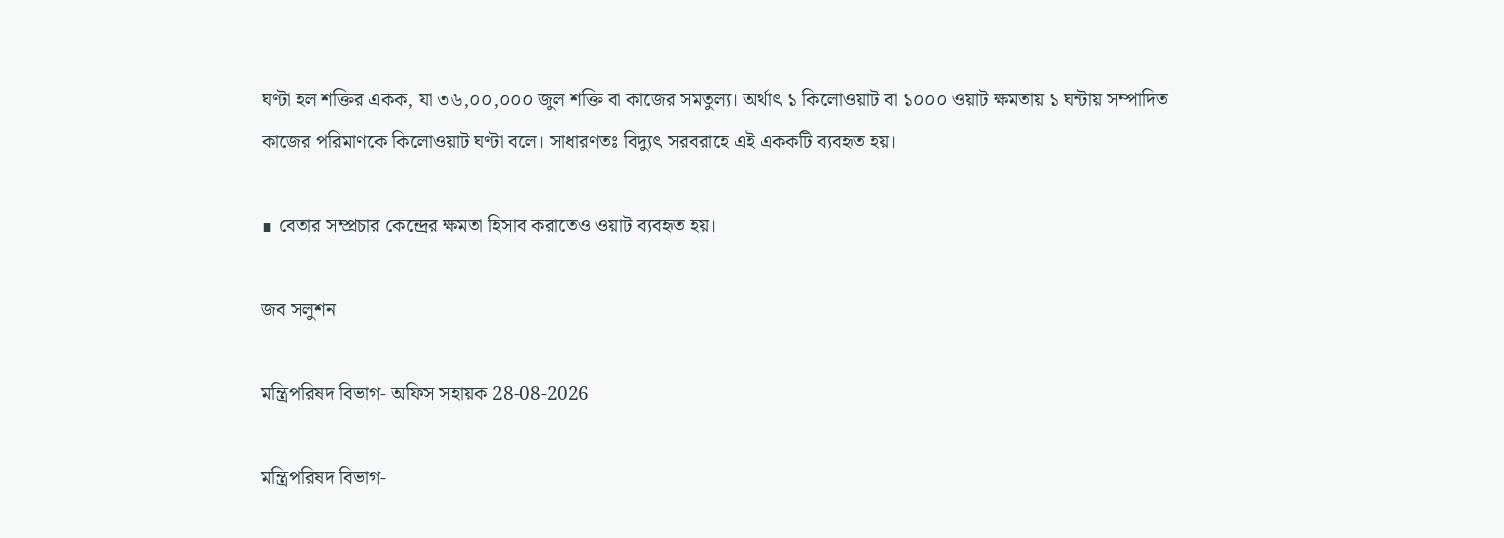ঘণ্টা হল শক্তির একক, যা ৩৬,০০,০০০ জুল শক্তি বা কাজের সমতুল্য। অর্থাৎ ১ কিলোওয়াট বা ১০০০ ওয়াট ক্ষমতায় ১ ঘন্টায় সম্পাদিত কাজের পরিমাণকে কিলোওয়াট ঘণ্টা বলে। সাধারণতঃ বিদ্যুৎ সরবরাহে এই এককটি ব্যবহৃত হয়।

∎ বেতার সম্প্রচার কেন্দ্রের ক্ষমতা হিসাব করাতেও ওয়াট ব্যবহৃত হয়।

জব সলুশন

মন্ত্রিপরিষদ বিভাগ- অফিস সহায়ক 28-08-2026

মন্ত্রিপরিষদ বিভাগ-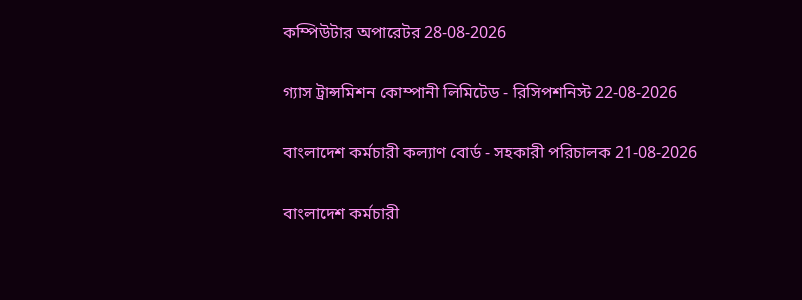কম্পিউটার অপারেটর 28-08-2026

গ্যাস ট্রান্সমিশন কোম্পানী লিমিটেড - রিসিপশনিস্ট 22-08-2026

বাংলাদেশ কর্মচারী কল্যাণ বোর্ড - সহকারী পরিচালক 21-08-2026

বাংলাদেশ কর্মচারী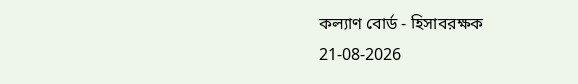কল্যাণ বোর্ড - হিসাবরক্ষক 21-08-2026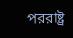পররাষ্ট্র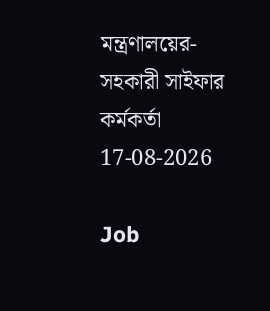মন্ত্রণালয়ের- সহকারী সাইফার কর্মকর্তা 17-08-2026

Job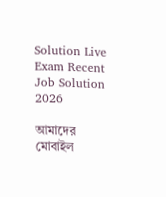Solution Live Exam Recent Job Solution 2026

আমাদের মোবাইল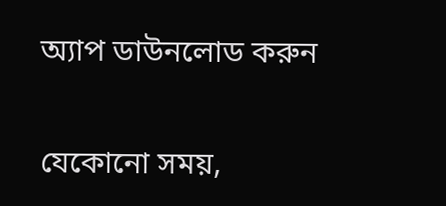অ্যাপ ডাউনলোড করুন

যেকোনো সময়,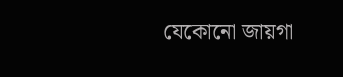যেকোনো জায়গা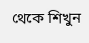থেকে শিখুন